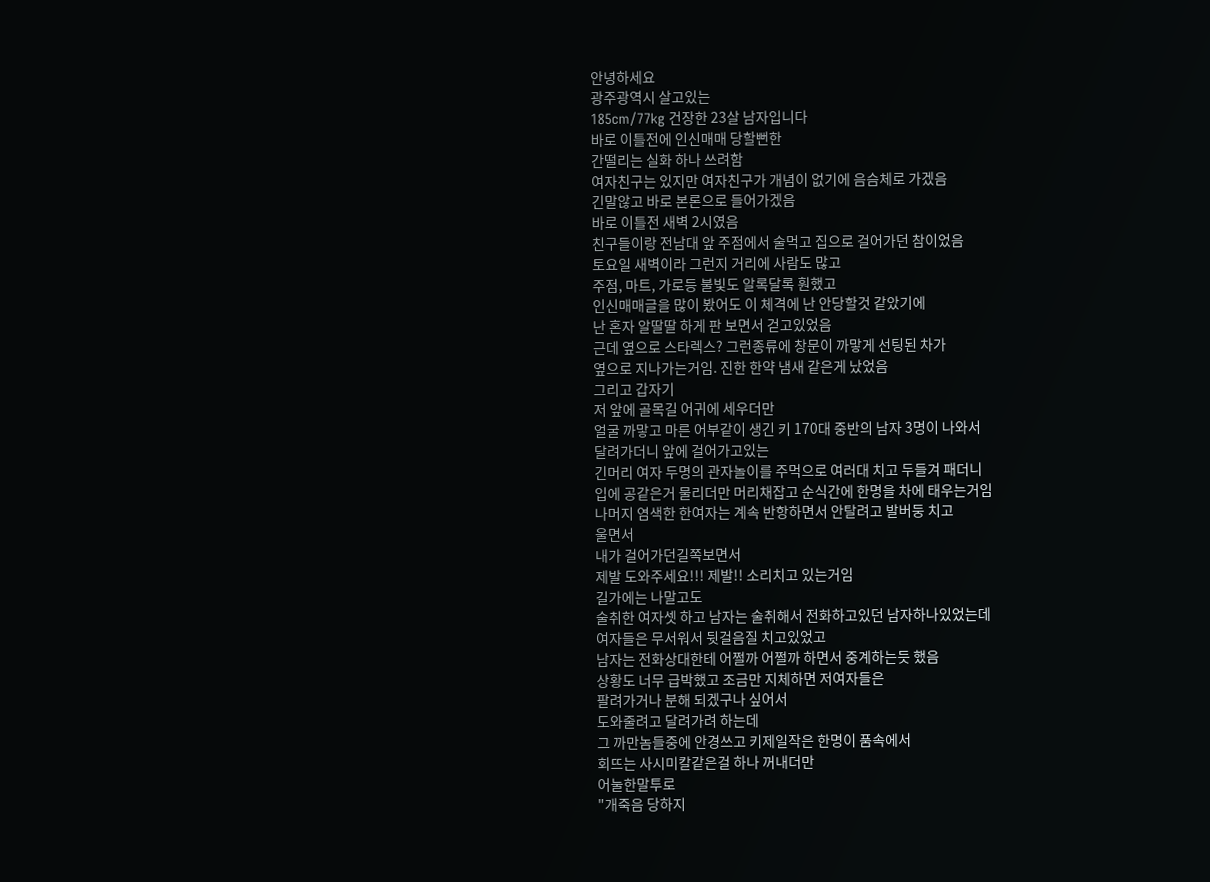안녕하세요
광주광역시 살고있는
185cm/77kg 건장한 23살 남자입니다
바로 이틀전에 인신매매 당할뻔한
간떨리는 실화 하나 쓰려함
여자친구는 있지만 여자친구가 개념이 없기에 음슴체로 가겠음
긴말않고 바로 본론으로 들어가겠음
바로 이틀전 새벽 2시였음
친구들이랑 전남대 앞 주점에서 술먹고 집으로 걸어가던 참이었음
토요일 새벽이라 그런지 거리에 사람도 많고
주점, 마트, 가로등 불빛도 알록달록 훤했고
인신매매글을 많이 봤어도 이 체격에 난 안당할것 같았기에
난 혼자 알딸딸 하게 판 보면서 걷고있었음
근데 옆으로 스타렉스? 그런종류에 창문이 까맣게 선팅된 차가
옆으로 지나가는거임. 진한 한약 냄새 같은게 났었음
그리고 갑자기
저 앞에 골목길 어귀에 세우더만
얼굴 까맣고 마른 어부같이 생긴 키 170대 중반의 남자 3명이 나와서
달려가더니 앞에 걸어가고있는
긴머리 여자 두명의 관자놀이를 주먹으로 여러대 치고 두들겨 패더니
입에 공같은거 물리더만 머리채잡고 순식간에 한명을 차에 태우는거임
나머지 염색한 한여자는 계속 반항하면서 안탈려고 발버둥 치고
울면서
내가 걸어가던길쪽보면서
제발 도와주세요!!! 제발!! 소리치고 있는거임
길가에는 나말고도
술취한 여자셋 하고 남자는 술취해서 전화하고있던 남자하나있었는데
여자들은 무서워서 뒷걸음질 치고있었고
남자는 전화상대한테 어쩔까 어쩔까 하면서 중계하는듯 했음
상황도 너무 급박했고 조금만 지체하면 저여자들은
팔려가거나 분해 되겠구나 싶어서
도와줄려고 달려가려 하는데
그 까만놈들중에 안경쓰고 키제일작은 한명이 품속에서
회뜨는 사시미칼같은걸 하나 꺼내더만
어눌한말투로
"개죽음 당하지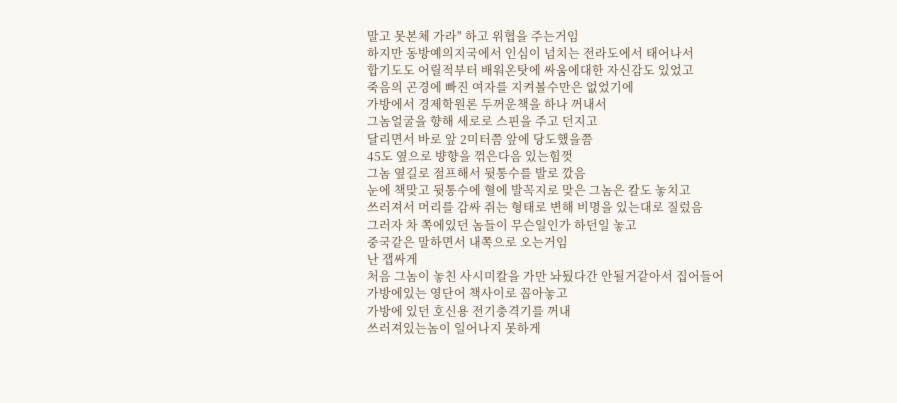말고 못본체 가라" 하고 위협을 주는거임
하지만 동방예의지국에서 인심이 넘치는 전라도에서 태어나서
합기도도 어릴적부터 배워온탓에 싸움에대한 자신감도 있었고
죽음의 곤경에 빠진 여자를 지켜볼수만은 없었기에
가방에서 경제학원론 두꺼운책을 하나 꺼내서
그놈얼굴을 향해 세로로 스핀을 주고 던지고
달리면서 바로 앞 2미터쯤 앞에 당도했을쯤
45도 옆으로 뱡향을 꺾은다음 있는힘껏
그놈 옆길로 점프해서 뒷통수를 발로 깠음
눈에 책맞고 뒷통수에 혈에 발꼭지로 맞은 그놈은 칼도 놓치고
쓰러져서 머리를 감싸 쥐는 형태로 변해 비명을 있는대로 질렀음
그러자 차 쪽에있던 놈들이 무슨일인가 하던일 놓고
중국같은 말하면서 내쪽으로 오는거임
난 잽싸게
처음 그놈이 놓친 사시미칼을 가만 놔뒀다간 안될거같아서 집어들어
가방에있는 영단어 책사이로 꼽아놓고
가방에 있던 호신용 전기충격기를 꺼내
쓰러져있는놈이 일어나지 못하게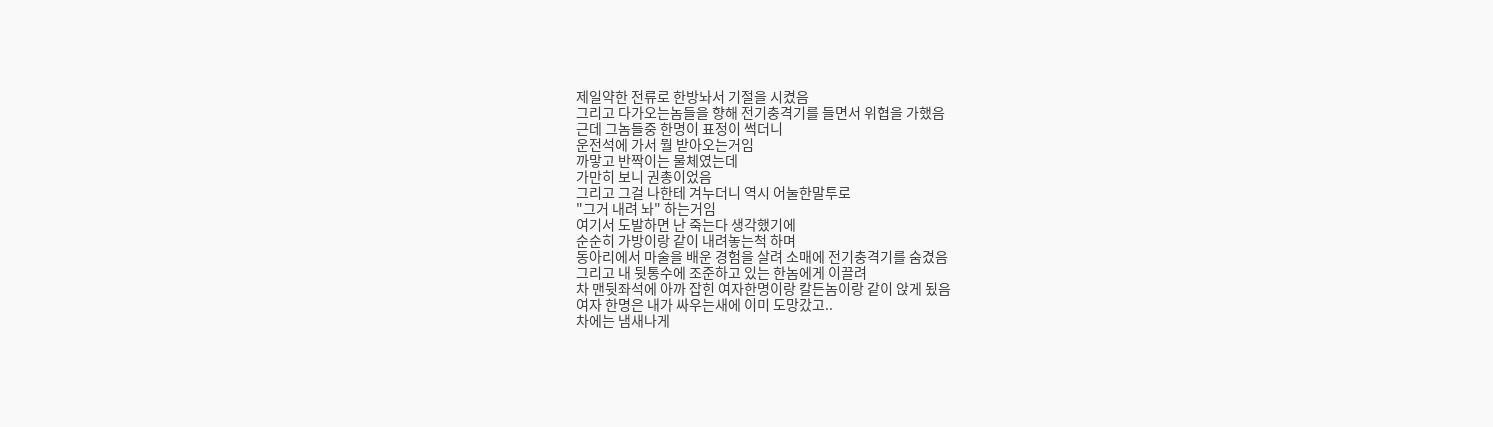제일약한 전류로 한방놔서 기절을 시켰음
그리고 다가오는놈들을 향해 전기충격기를 들면서 위협을 가했음
근데 그놈들중 한명이 표정이 썩더니
운전석에 가서 뭘 받아오는거임
까맣고 반짝이는 물체였는데
가만히 보니 권총이었음
그리고 그걸 나한테 겨누더니 역시 어눌한말투로
"그거 내려 놔" 하는거임
여기서 도발하면 난 죽는다 생각했기에
순순히 가방이랑 같이 내려놓는척 하며
동아리에서 마술을 배운 경험을 살려 소매에 전기충격기를 숨겼음
그리고 내 뒷통수에 조준하고 있는 한놈에게 이끌려
차 맨뒷좌석에 아까 잡힌 여자한명이랑 칼든놈이랑 같이 앉게 됬음
여자 한명은 내가 싸우는새에 이미 도망갔고..
차에는 냄새나게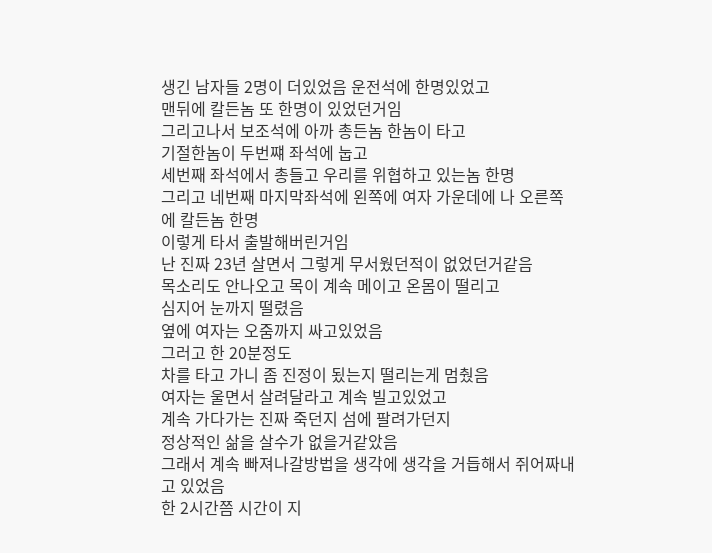생긴 남자들 2명이 더있었음 운전석에 한명있었고
맨뒤에 칼든놈 또 한명이 있었던거임
그리고나서 보조석에 아까 총든놈 한놈이 타고
기절한놈이 두번쨰 좌석에 눕고
세번째 좌석에서 총들고 우리를 위협하고 있는놈 한명
그리고 네번째 마지막좌석에 왼쪽에 여자 가운데에 나 오른쪽에 칼든놈 한명
이렇게 타서 출발해버린거임
난 진짜 23년 살면서 그렇게 무서웠던적이 없었던거같음
목소리도 안나오고 목이 계속 메이고 온몸이 떨리고
심지어 눈까지 떨렸음
옆에 여자는 오줌까지 싸고있었음
그러고 한 20분정도
차를 타고 가니 좀 진정이 됬는지 떨리는게 멈췄음
여자는 울면서 살려달라고 계속 빌고있었고
계속 가다가는 진짜 죽던지 섬에 팔려가던지
정상적인 삶을 살수가 없을거같았음
그래서 계속 빠져나갈방법을 생각에 생각을 거듭해서 쥐어짜내고 있었음
한 2시간쯤 시간이 지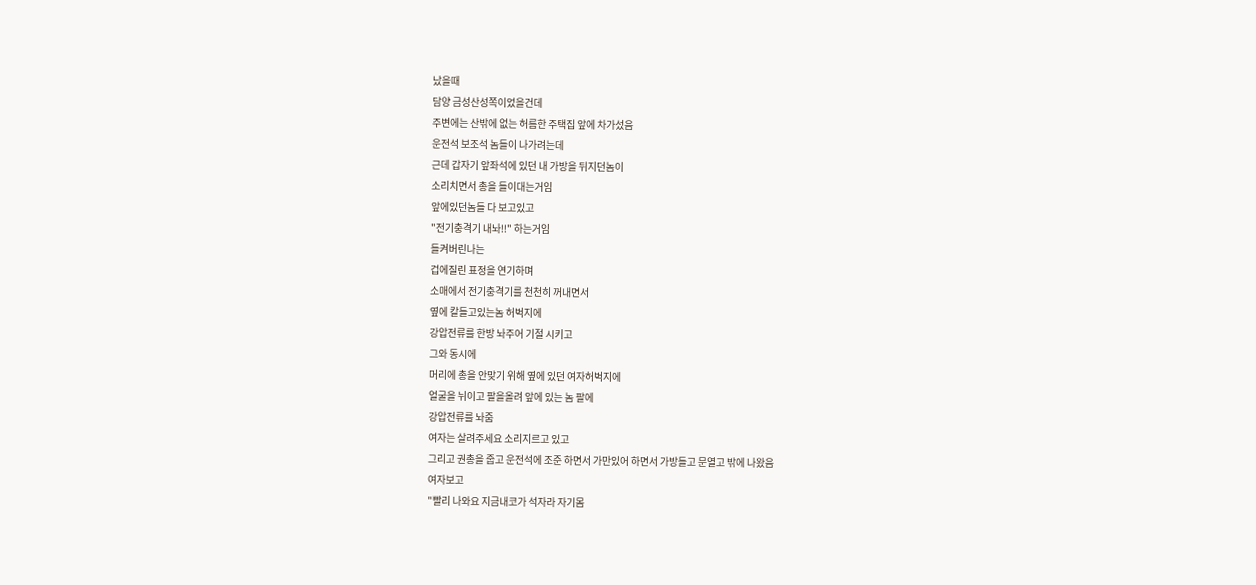났을때
담양 금성산성쪽이었을건데
주변에는 산밖에 없는 허름한 주택집 앞에 차가섰음
운전석 보조석 놈들이 나가려는데
근데 갑자기 앞좌석에 있던 내 가방을 뒤지던놈이
소리치면서 총을 들이대는거임
앞에있던놈들 다 보고있고
"전기충격기 내놔!!" 하는거임
들켜버린나는
겁에질린 표정을 연기하며
소매에서 전기충격기를 천천히 꺼내면서
옆에 칼들고있는놈 허벅지에
강압전류를 한방 놔주어 기절 시키고
그와 동시에
머리에 총을 안맞기 위해 옆에 있던 여자허벅지에
얼굴을 뉘이고 팔을올려 앞에 있는 놈 팔에
강압전류를 놔줌
여자는 살려주세요 소리지르고 있고
그리고 권총을 줍고 운전석에 조준 하면서 가만있어 하면서 가방들고 문열고 밖에 나왔음
여자보고
"빨리 나와요 지금내코가 석자라 자기몸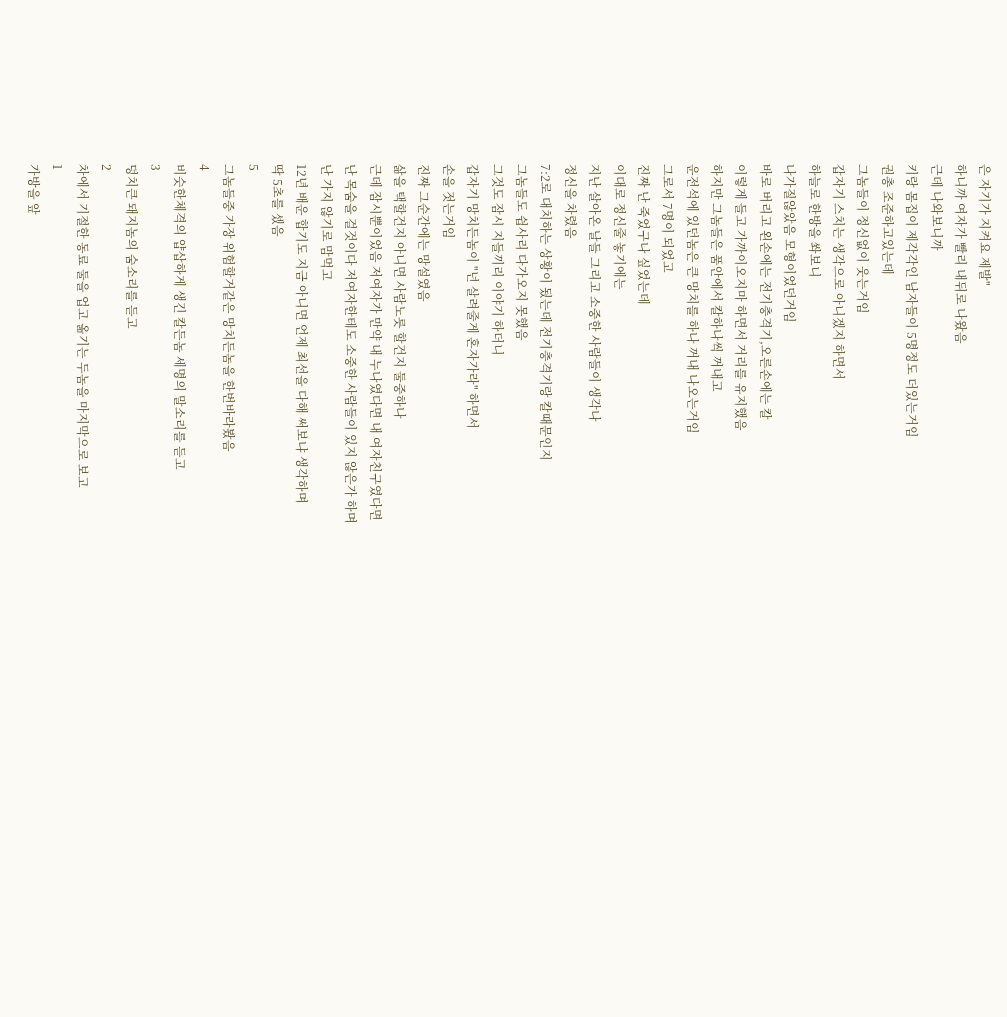은 자기가 지켜요 제발"
하니까 여자가 빨리 내뒤로 나왔음
근데 나와보니까
키랑 몸집이 제각각인 남자들이 5명정도 더있는거임
권총 조준하고있는데
그놈들이 정신없이 웃는거임
갑자기 스치는 생각으로 아니겠지 하면서
하늘로 한방을 쏴보니
나가질않았음 모형이었던거임
바로 버리고 왼손에는 전기충격기,오른손에는 칼
이렇게 들고 가까이오지마 하면서 거리를 유지했음
하지만 그놈들은 품안에서 칼하나씩 꺼내고
운전석에 있던놈은 큰 망치를 하나 꺼내 나오는거임
그로서 7명이 되었고
진짜 난 죽었구나 싶었는데
이대로 정신줄 놓기에는
지난 살아온 날들 그리고 소중한 사람들이 생각나
정신을 차렸음
7:2로 대치하는 상황이 됬는데 전기충격기랑 칼때문인지
그놈들도 쉽사리 다가오지 못했음
그것도 잠시 지들끼리 이야기 하더니
갑자기 망치든놈이 "넌 살려줄게 혼자가라" 하면서
손을 젓는거임
진짜 그순간에는 망설였음
삶을 택할건지 아니면 사람노릇 할건지 둘중하나
근데 잠시뿐이었음 저여자가 만약 내 누나였다면 내 여자친구였다면
난 목숨을 걸것이다 저여자한테도 소중한 사람들이 있지 않은가 하며
난 가지 않기로 맘먹고
12년 배운 합기도 지금 아니면 언제 최선을 다해 써보냐 생각하며
딱 5초를 셌음
5
그놈들중 가장 위험할거같은 망치든놈을 한번바라봤음
4
비슷한체격의 얍삽하게 생긴 칼든놈 세명의 말소리를 듣고
3
덩치큰 돼지놈의 숨소리를 듣고
2
차에서 기절한 동료 둘을 업고 옮기는 두놈을 마지막으로 보고
1
가방을 앞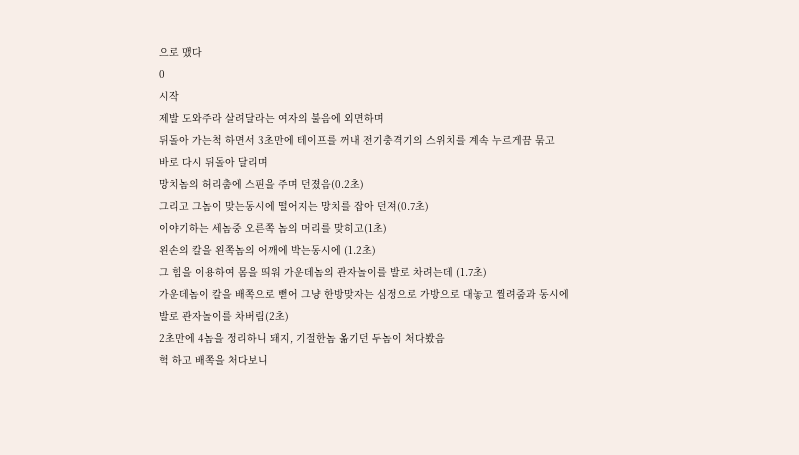으로 맸다
0
시작
제발 도와주라 살려달라는 여자의 불음에 외면하며
뒤돌아 가는척 하면서 3초만에 테이프를 꺼내 전기충격기의 스위치를 계속 누르게끔 묶고
바로 다시 뒤돌아 달리며
망치놈의 허리춤에 스핀을 주며 던졌음(0.2초)
그리고 그놈이 맞는동시에 떨어지는 망치를 잡아 던져(0.7초)
이야기하는 세놈중 오른쪽 놈의 머리를 맞히고(1초)
왼손의 칼을 왼쪽놈의 어깨에 박는동시에 (1.2초)
그 힘을 이용하여 몸을 띄워 가운데놈의 관자놀이를 발로 차려는데 (1.7초)
가운데놈이 칼을 배쪽으로 뻗어 그냥 한방맞자는 심정으로 가방으로 대놓고 찔려줌과 동시에
발로 관자놀이를 차버림(2초)
2초만에 4놈을 정리하니 돼지, 기절한놈 옮기던 두놈이 처다봤음
헉 하고 배쪽을 처다보니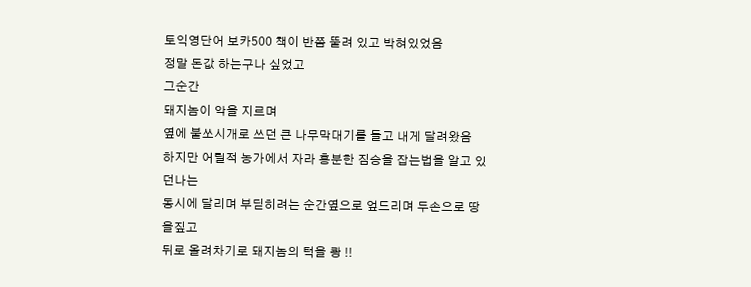토익영단어 보카500 책이 반쯤 뚤려 있고 박혀있었음
정말 돈값 하는구나 싶었고
그순간
돼지놈이 악을 지르며
옆에 불쏘시개로 쓰던 큰 나무막대기를 들고 내게 달려왔음
하지만 어릴적 농가에서 자라 흥분한 짐승을 잡는법을 알고 있던나는
동시에 달리며 부딛히려는 순간옆으로 엎드리며 두손으로 땅을짚고
뒤로 올려차기로 돼지놈의 턱을 쾅 !!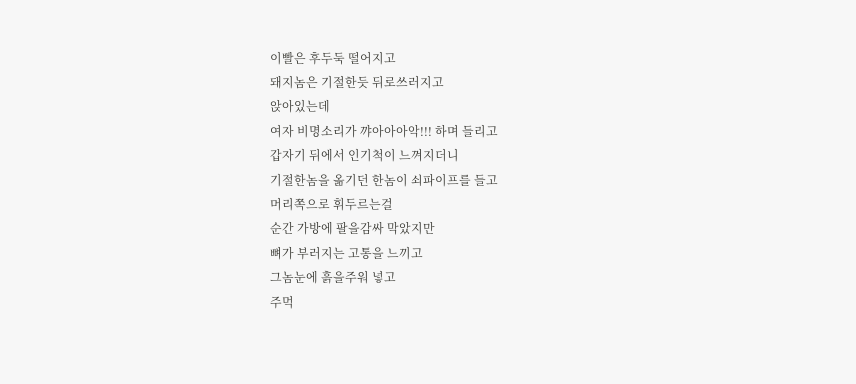이빨은 후두둑 떨어지고
돼지놈은 기절한듯 뒤로쓰러지고
앉아있는데
여자 비명소리가 꺄아아아악!!! 하며 들리고
갑자기 뒤에서 인기척이 느껴지더니
기절한놈을 옮기던 한놈이 쇠파이프를 들고
머리쪽으로 휘두르는걸
순간 가방에 팔을감싸 막았지만
뼈가 부러지는 고통을 느끼고
그놈눈에 흙을주워 넣고
주먹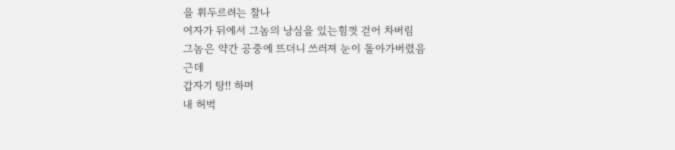을 휘두르려는 찰나
여자가 뒤에서 그놈의 낭심을 있는힘껏 걷어 차버림
그놈은 약간 공중에 뜨더니 쓰러져 눈이 돌아가버렸음
근데
갑자기 탕!! 하며
내 허벅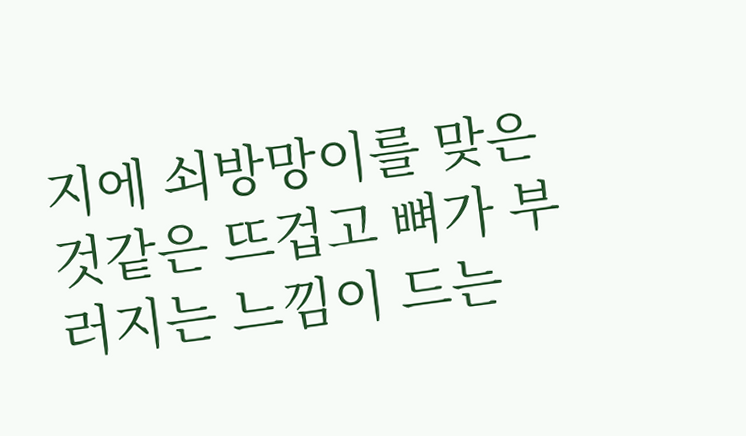지에 쇠방망이를 맞은것같은 뜨겁고 뼈가 부러지는 느낌이 드는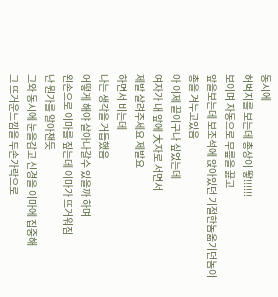동시에
허벅지를 보는데 총상이 뙇!!!!!!
보이며 자동으로 무릎을 꿇고
앞을보는데 보조석에 앉아있던 기절한놈옮기던놈이
총을 겨누고있음
아 이제 끝이구나 싶었는데
여자가 내 앞에 大자로 서면서
제발 살려주세요 제발요
하면서 비는데
나는 생각을 거듭했음
어떻게 해야 살아나갈수 있을까 하며
왼손으로 이마를 짚는데 이마가 뜨거워짐
난 뭔가를 알아챈듯
그와 동시에 눈을감고 신경을 이마에 집중해
그 뜨거운느낌을 두손가락으로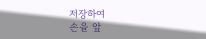저장하여
손을 앞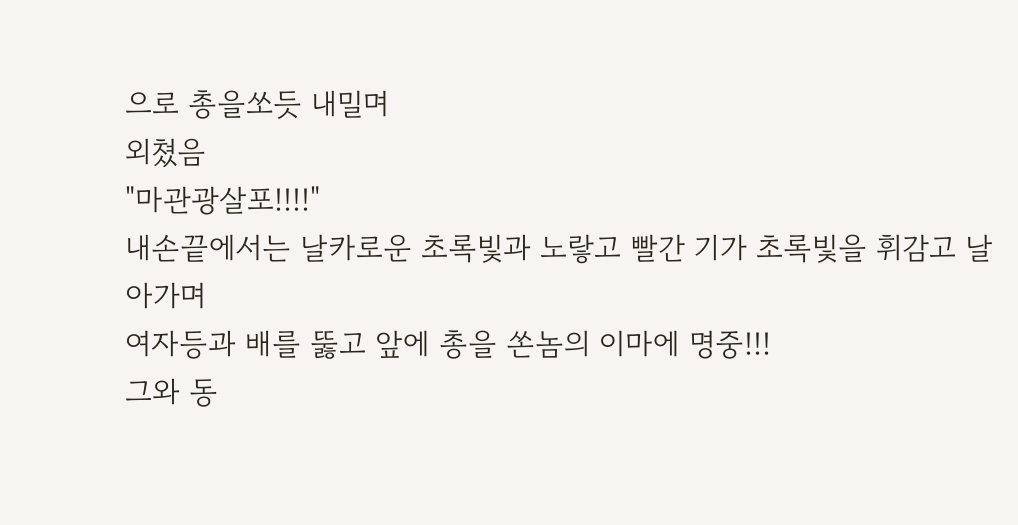으로 총을쏘듯 내밀며
외쳤음
"마관광살포!!!!"
내손끝에서는 날카로운 초록빛과 노랗고 빨간 기가 초록빛을 휘감고 날아가며
여자등과 배를 뚫고 앞에 총을 쏜놈의 이마에 명중!!!
그와 동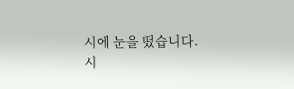시에 눈을 떴습니다.
시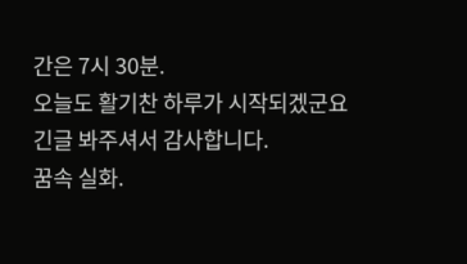간은 7시 30분.
오늘도 활기찬 하루가 시작되겠군요
긴글 봐주셔서 감사합니다.
꿈속 실화.